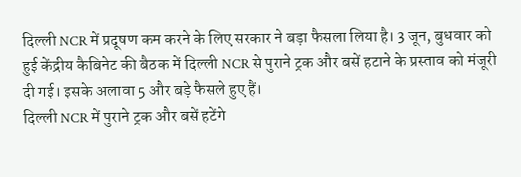दिल्ली NCR में प्रदूषण कम करने के लिए सरकार ने बड़ा फैसला लिया है। 3 जून, बुधवार को हुई केंद्रीय कैबिनेट की बैठक में दिल्ली NCR से पुराने ट्रक और बसें हटाने के प्रस्ताव को मंजूरी दी गई। इसके अलावा 5 और बड़े फैसले हुए हैं।
दिल्ली NCR में पुराने ट्रक और बसें हटेंगे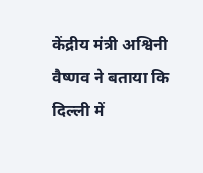केंद्रीय मंत्री अश्विनी वैष्णव ने बताया कि दिल्ली में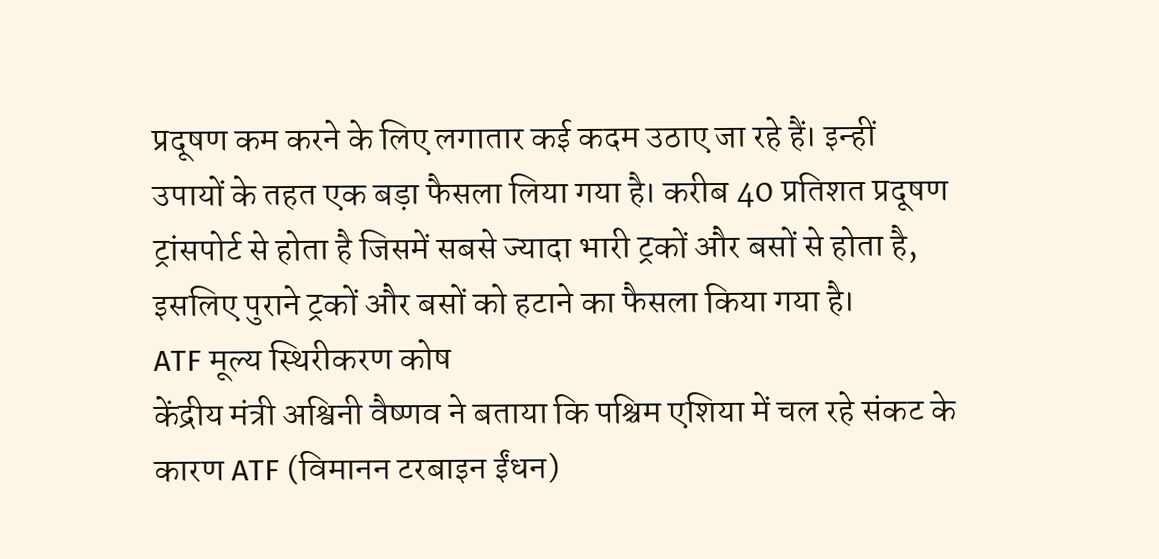प्रदूषण कम करने के लिए लगातार कई कदम उठाए जा रहे हैं। इन्हीं उपायों के तहत एक बड़ा फैसला लिया गया है। करीब 40 प्रतिशत प्रदूषण ट्रांसपोर्ट से होता है जिसमें सबसे ज्यादा भारी ट्रकों और बसों से होता है, इसलिए पुराने ट्रकों और बसों को हटाने का फैसला किया गया है।
ATF मूल्य स्थिरीकरण कोष
केंद्रीय मंत्री अश्विनी वैष्णव ने बताया कि पश्चिम एशिया में चल रहे संकट के कारण ATF (विमानन टरबाइन ईंधन)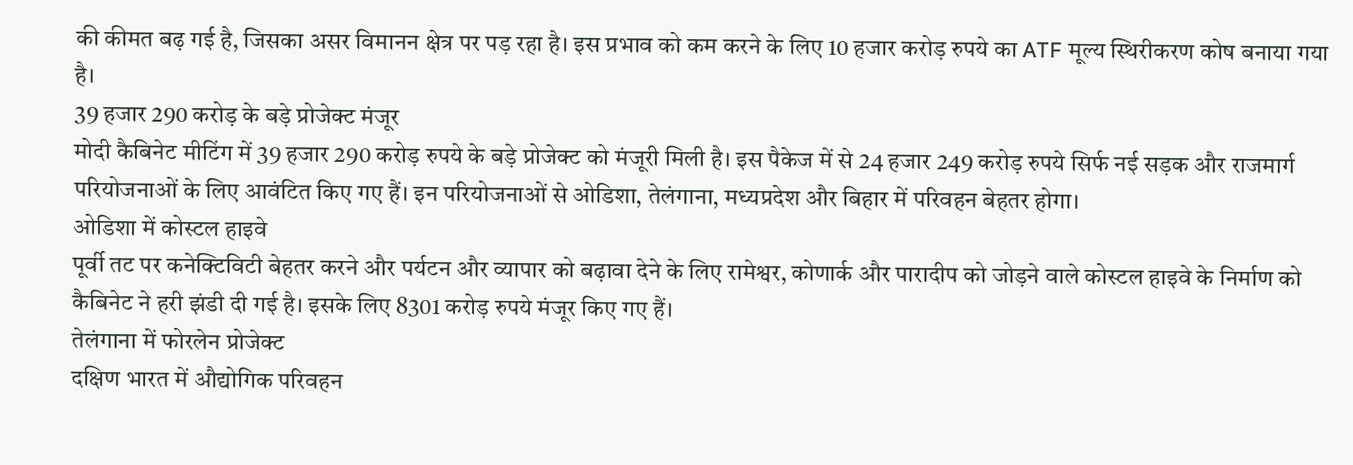की कीमत बढ़ गई है, जिसका असर विमानन क्षेत्र पर पड़ रहा है। इस प्रभाव को कम करने के लिए 10 हजार करोड़ रुपये का ATF मूल्य स्थिरीकरण कोष बनाया गया है।
39 हजार 290 करोड़ के बड़े प्रोजेक्ट मंजूर
मोदी कैबिनेट मीटिंग में 39 हजार 290 करोड़ रुपये के बड़े प्रोजेक्ट को मंजूरी मिली है। इस पैकेज में से 24 हजार 249 करोड़ रुपये सिर्फ नई सड़क और राजमार्ग परियोजनाओं के लिए आवंटित किए गए हैं। इन परियोजनाओं से ओडिशा, तेलंगाना, मध्यप्रदेश और बिहार में परिवहन बेहतर होगा।
ओडिशा में कोस्टल हाइवे
पूर्वी तट पर कनेक्टिविटी बेहतर करने और पर्यटन और व्यापार को बढ़ावा देने के लिए रामेश्वर, कोणार्क और पारादीप को जोड़ने वाले कोस्टल हाइवे के निर्माण को कैबिनेट ने हरी झंडी दी गई है। इसके लिए 8301 करोड़ रुपये मंजूर किए गए हैं।
तेलंगाना में फोरलेन प्रोजेक्ट
दक्षिण भारत में औद्योगिक परिवहन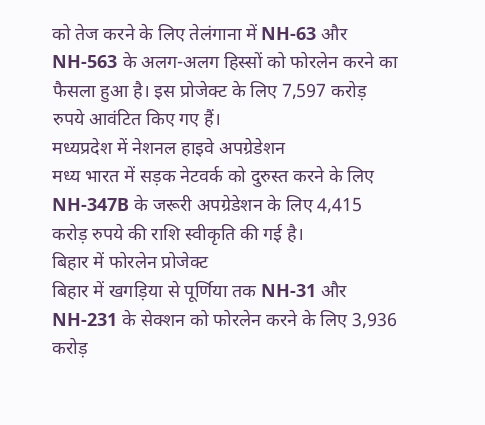को तेज करने के लिए तेलंगाना में NH-63 और NH-563 के अलग-अलग हिस्सों को फोरलेन करने का फैसला हुआ है। इस प्रोजेक्ट के लिए 7,597 करोड़ रुपये आवंटित किए गए हैं।
मध्यप्रदेश में नेशनल हाइवे अपग्रेडेशन
मध्य भारत में सड़क नेटवर्क को दुरुस्त करने के लिए NH-347B के जरूरी अपग्रेडेशन के लिए 4,415 करोड़ रुपये की राशि स्वीकृति की गई है।
बिहार में फोरलेन प्रोजेक्ट
बिहार में खगड़िया से पूर्णिया तक NH-31 और NH-231 के सेक्शन को फोरलेन करने के लिए 3,936 करोड़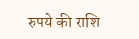रुपये की राशि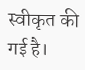स्वीकृत की गई है।